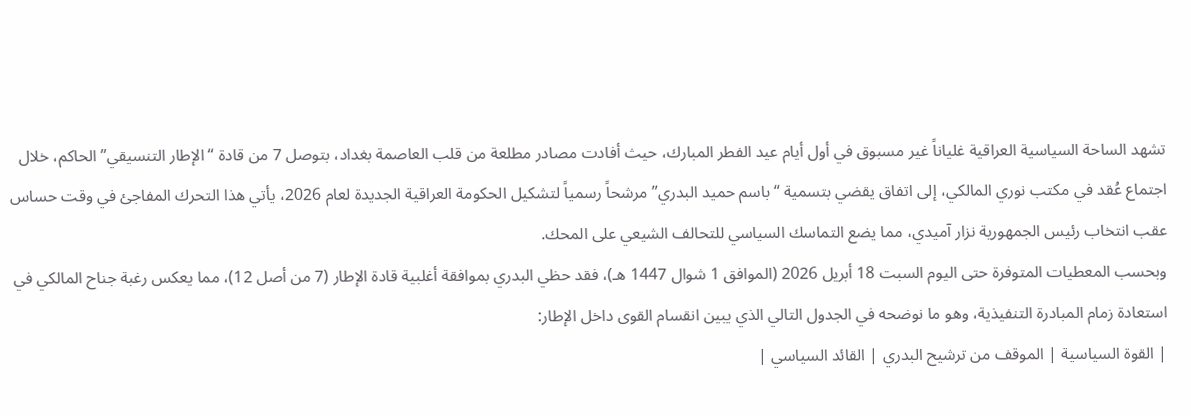تشهد الساحة السياسية العراقية غلياناً غير مسبوق في أول أيام عيد الفطر المبارك، حيث أفادت مصادر مطلعة من قلب العاصمة بغداد، بتوصل 7 من قادة “الإطار التنسيقي” الحاكم، خلال اجتماع عُقد في مكتب نوري المالكي، إلى اتفاق يقضي بتسمية “باسم حميد البدري” مرشحاً رسمياً لتشكيل الحكومة العراقية الجديدة لعام 2026، يأتي هذا التحرك المفاجئ في وقت حساس عقب انتخاب رئيس الجمهورية نزار آميدي، مما يضع التماسك السياسي للتحالف الشيعي على المحك.
وبحسب المعطيات المتوفرة حتى اليوم السبت 18 أبريل 2026 (الموافق 1 شوال 1447 هـ)، فقد حظي البدري بموافقة أغلبية قادة الإطار (7 من أصل 12)، مما يعكس رغبة جناح المالكي في استعادة زمام المبادرة التنفيذية، وهو ما نوضحه في الجدول التالي الذي يبين انقسام القوى داخل الإطار:
| القوة السياسية | الموقف من ترشيح البدري | القائد السياسي |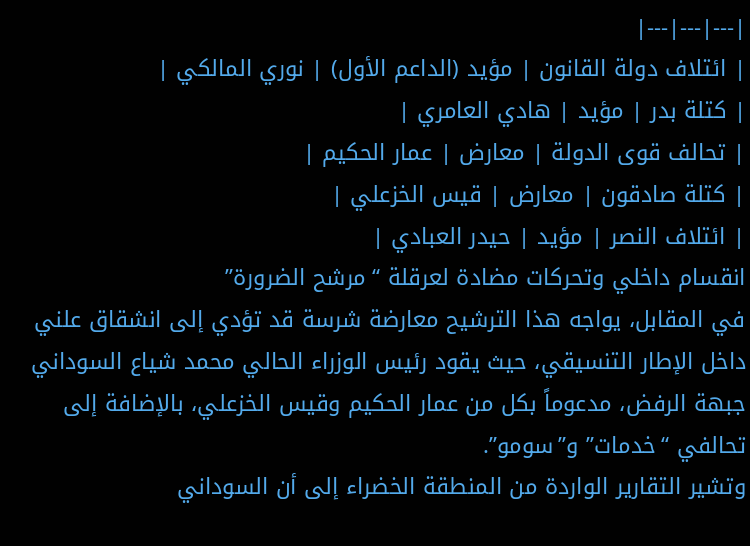|---|---|---|
| ائتلاف دولة القانون | مؤيد (الداعم الأول) | نوري المالكي |
| كتلة بدر | مؤيد | هادي العامري |
| تحالف قوى الدولة | معارض | عمار الحكيم |
| كتلة صادقون | معارض | قيس الخزعلي |
| ائتلاف النصر | مؤيد | حيدر العبادي |
انقسام داخلي وتحركات مضادة لعرقلة “مرشح الضرورة”
في المقابل، يواجه هذا الترشيح معارضة شرسة قد تؤدي إلى انشقاق علني داخل الإطار التنسيقي، حيث يقود رئيس الوزراء الحالي محمد شياع السوداني جبهة الرفض، مدعوماً بكل من عمار الحكيم وقيس الخزعلي، بالإضافة إلى تحالفي “خدمات” و”سومو”.
وتشير التقارير الواردة من المنطقة الخضراء إلى أن السوداني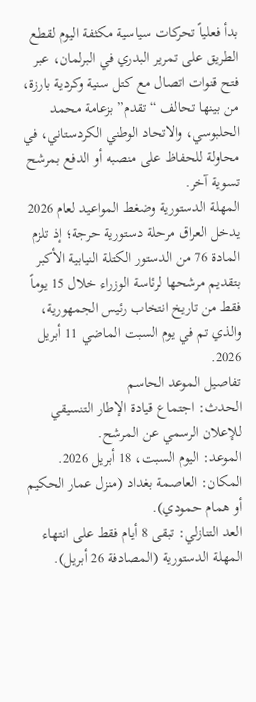بدأ فعلياً تحركات سياسية مكثفة اليوم لقطع الطريق على تمرير البدري في البرلمان، عبر فتح قنوات اتصال مع كتل سنية وكردية بارزة، من بينها تحالف “تقدم” بزعامة محمد الحلبوسي، والاتحاد الوطني الكردستاني، في محاولة للحفاظ على منصبه أو الدفع بمرشح تسوية آخر.
المهلة الدستورية وضغط المواعيد لعام 2026
يدخل العراق مرحلة دستورية حرجة؛ إذ تلزم المادة 76 من الدستور الكتلة النيابية الأكبر بتقديم مرشحها لرئاسة الوزراء خلال 15 يوماً فقط من تاريخ انتخاب رئيس الجمهورية، والذي تم في يوم السبت الماضي 11 أبريل 2026.
تفاصيل الموعد الحاسم
الحدث: اجتماع قيادة الإطار التنسيقي للإعلان الرسمي عن المرشح.
الموعد: اليوم السبت، 18 أبريل 2026.
المكان: العاصمة بغداد (منزل عمار الحكيم أو همام حمودي).
العد التنازلي: تبقى 8 أيام فقط على انتهاء المهلة الدستورية (المصادفة 26 أبريل).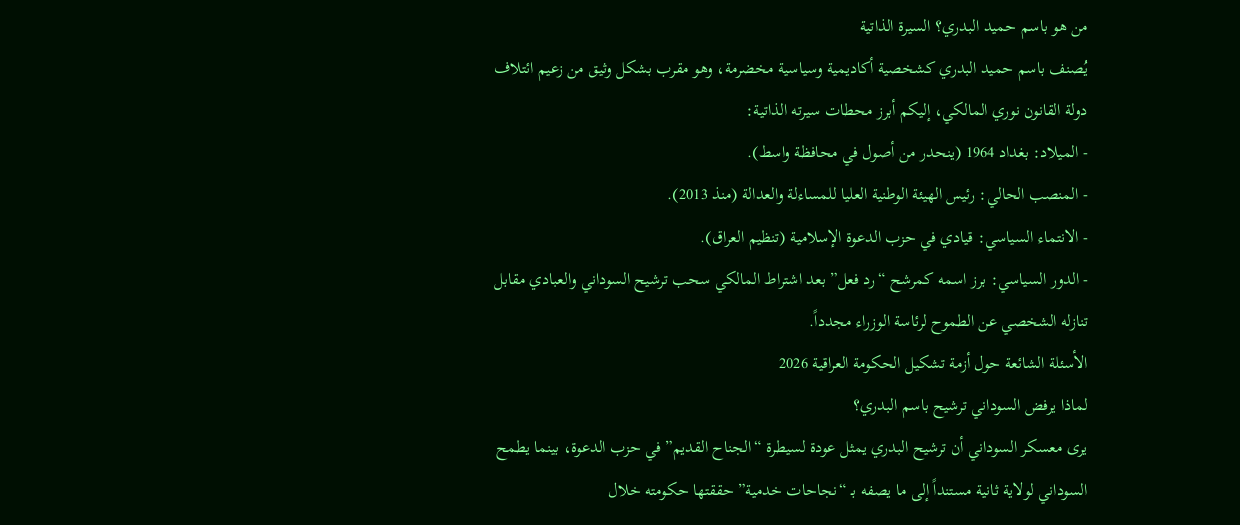من هو باسم حميد البدري؟ السيرة الذاتية
يُصنف باسم حميد البدري كشخصية أكاديمية وسياسية مخضرمة، وهو مقرب بشكل وثيق من زعيم ائتلاف دولة القانون نوري المالكي، إليكم أبرز محطات سيرته الذاتية:
- الميلاد: بغداد 1964 (ينحدر من أصول في محافظة واسط).
- المنصب الحالي: رئيس الهيئة الوطنية العليا للمساءلة والعدالة (منذ 2013).
- الانتماء السياسي: قيادي في حزب الدعوة الإسلامية (تنظيم العراق).
- الدور السياسي: برز اسمه كمرشح “رد فعل” بعد اشتراط المالكي سحب ترشيح السوداني والعبادي مقابل تنازله الشخصي عن الطموح لرئاسة الوزراء مجدداً.
الأسئلة الشائعة حول أزمة تشكيل الحكومة العراقية 2026
لماذا يرفض السوداني ترشيح باسم البدري؟
يرى معسكر السوداني أن ترشيح البدري يمثل عودة لسيطرة “الجناح القديم” في حزب الدعوة، بينما يطمح السوداني لولاية ثانية مستنداً إلى ما يصفه بـ “نجاحات خدمية” حققتها حكومته خلال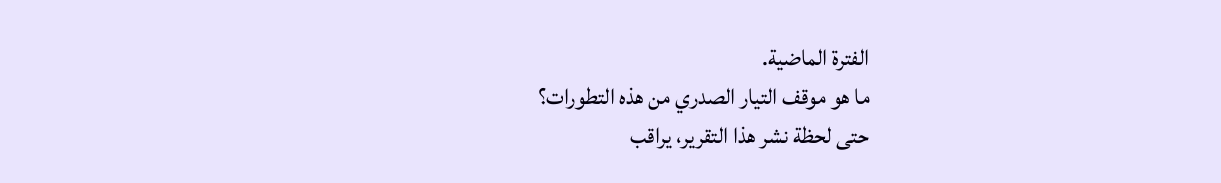الفترة الماضية.
ما هو موقف التيار الصدري من هذه التطورات؟
حتى لحظة نشر هذا التقرير، يراقب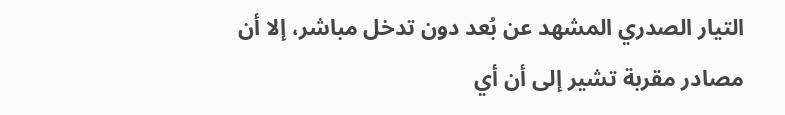التيار الصدري المشهد عن بُعد دون تدخل مباشر، إلا أن مصادر مقربة تشير إلى أن أي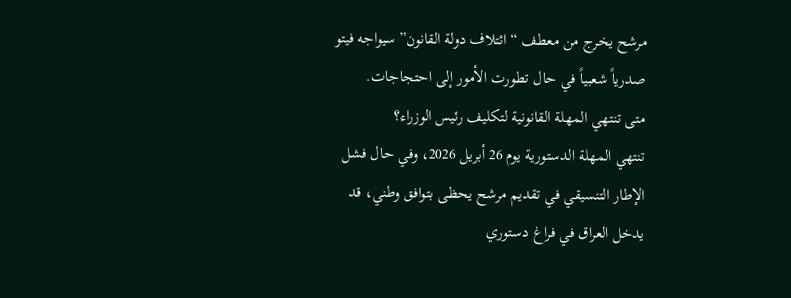مرشح يخرج من معطف “ائتلاف دولة القانون” سيواجه فيتو صدرياً شعبياً في حال تطورت الأمور إلى احتجاجات.
متى تنتهي المهلة القانونية لتكليف رئيس الوزراء؟
تنتهي المهلة الدستورية يوم 26 أبريل 2026، وفي حال فشل الإطار التنسيقي في تقديم مرشح يحظى بتوافق وطني، قد يدخل العراق في فراغ دستوري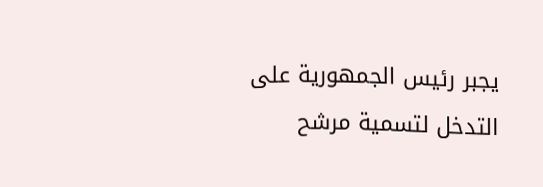يجبر رئيس الجمهورية على التدخل لتسمية مرشح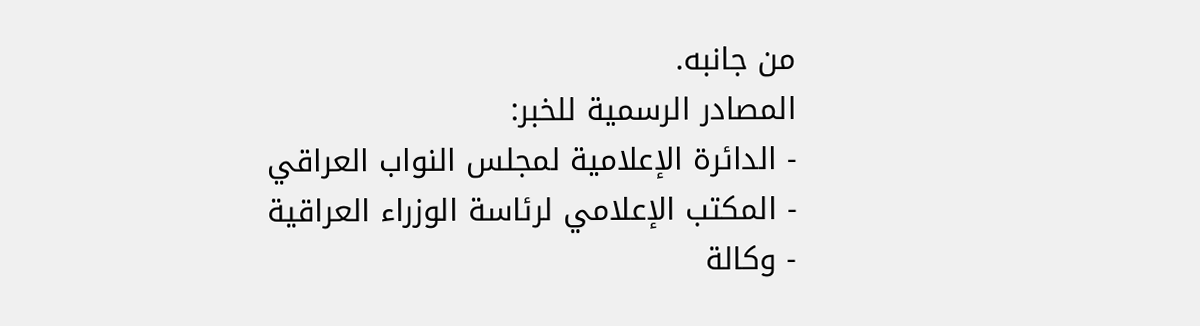من جانبه.
المصادر الرسمية للخبر:
- الدائرة الإعلامية لمجلس النواب العراقي
- المكتب الإعلامي لرئاسة الوزراء العراقية
- وكالة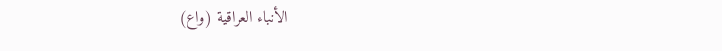الأنباء العراقية (واع)